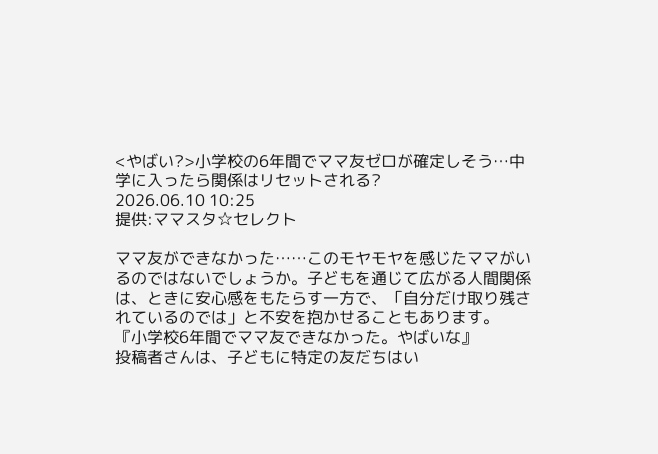<やばい?>小学校の6年間でママ友ゼロが確定しそう…中学に入ったら関係はリセットされる?
2026.06.10 10:25
提供:ママスタ☆セレクト

ママ友ができなかった……このモヤモヤを感じたママがいるのではないでしょうか。子どもを通じて広がる人間関係は、ときに安心感をもたらす一方で、「自分だけ取り残されているのでは」と不安を抱かせることもあります。
『小学校6年間でママ友できなかった。やばいな』
投稿者さんは、子どもに特定の友だちはい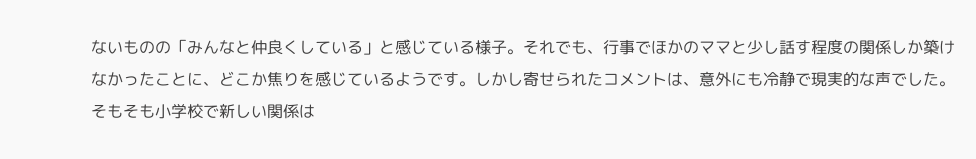ないものの「みんなと仲良くしている」と感じている様子。それでも、行事でほかのママと少し話す程度の関係しか築けなかったことに、どこか焦りを感じているようです。しかし寄せられたコメントは、意外にも冷静で現実的な声でした。
そもそも小学校で新しい関係は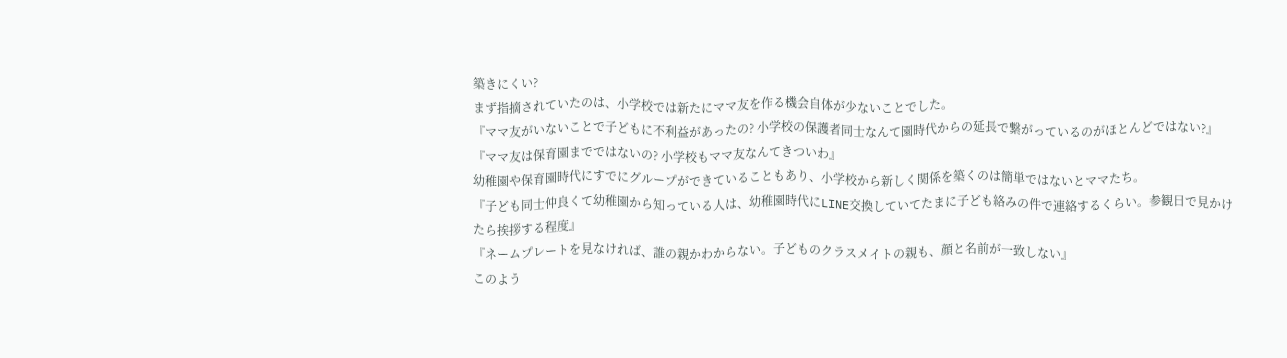築きにくい?
まず指摘されていたのは、小学校では新たにママ友を作る機会自体が少ないことでした。
『ママ友がいないことで子どもに不利益があったの? 小学校の保護者同士なんて園時代からの延長で繋がっているのがほとんどではない?』
『ママ友は保育園までではないの? 小学校もママ友なんてきついわ』
幼稚園や保育園時代にすでにグループができていることもあり、小学校から新しく関係を築くのは簡単ではないとママたち。
『子ども同士仲良くて幼稚園から知っている人は、幼稚園時代にLINE交換していてたまに子ども絡みの件で連絡するくらい。参観日で見かけたら挨拶する程度』
『ネームプレートを見なければ、誰の親かわからない。子どものクラスメイトの親も、顔と名前が一致しない』
このよう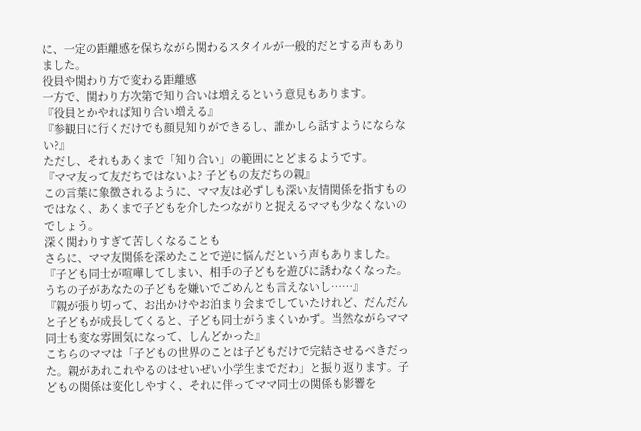に、一定の距離感を保ちながら関わるスタイルが一般的だとする声もありました。
役員や関わり方で変わる距離感
一方で、関わり方次第で知り合いは増えるという意見もあります。
『役員とかやれば知り合い増える』
『参観日に行くだけでも顔見知りができるし、誰かしら話すようにならない?』
ただし、それもあくまで「知り合い」の範囲にとどまるようです。
『ママ友って友だちではないよ? 子どもの友だちの親』
この言葉に象徴されるように、ママ友は必ずしも深い友情関係を指すものではなく、あくまで子どもを介したつながりと捉えるママも少なくないのでしょう。
深く関わりすぎて苦しくなることも
さらに、ママ友関係を深めたことで逆に悩んだという声もありました。
『子ども同士が喧嘩してしまい、相手の子どもを遊びに誘わなくなった。うちの子があなたの子どもを嫌いでごめんとも言えないし……』
『親が張り切って、お出かけやお泊まり会までしていたけれど、だんだんと子どもが成長してくると、子ども同士がうまくいかず。当然ながらママ同士も変な雰囲気になって、しんどかった』
こちらのママは「子どもの世界のことは子どもだけで完結させるべきだった。親があれこれやるのはせいぜい小学生までだわ」と振り返ります。子どもの関係は変化しやすく、それに伴ってママ同士の関係も影響を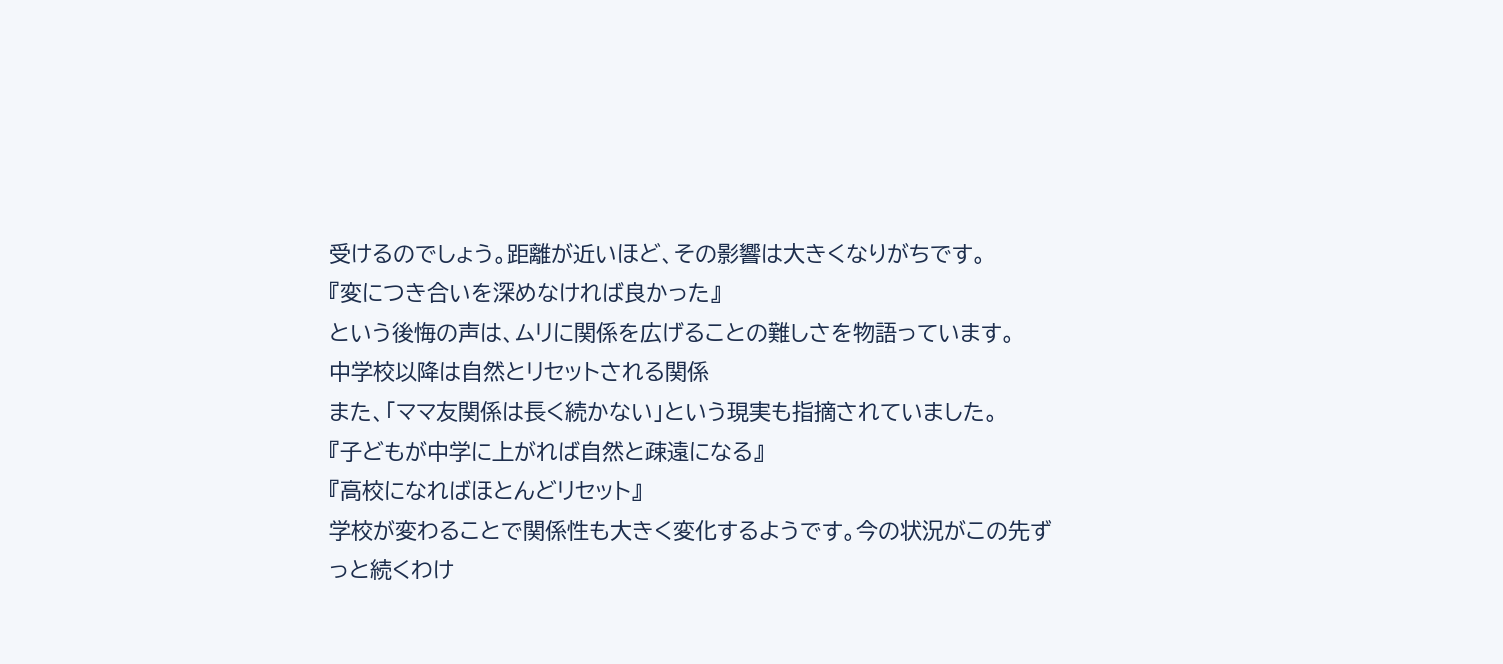受けるのでしょう。距離が近いほど、その影響は大きくなりがちです。
『変につき合いを深めなければ良かった』
という後悔の声は、ムリに関係を広げることの難しさを物語っています。
中学校以降は自然とリセットされる関係
また、「ママ友関係は長く続かない」という現実も指摘されていました。
『子どもが中学に上がれば自然と疎遠になる』
『高校になればほとんどリセット』
学校が変わることで関係性も大きく変化するようです。今の状況がこの先ずっと続くわけ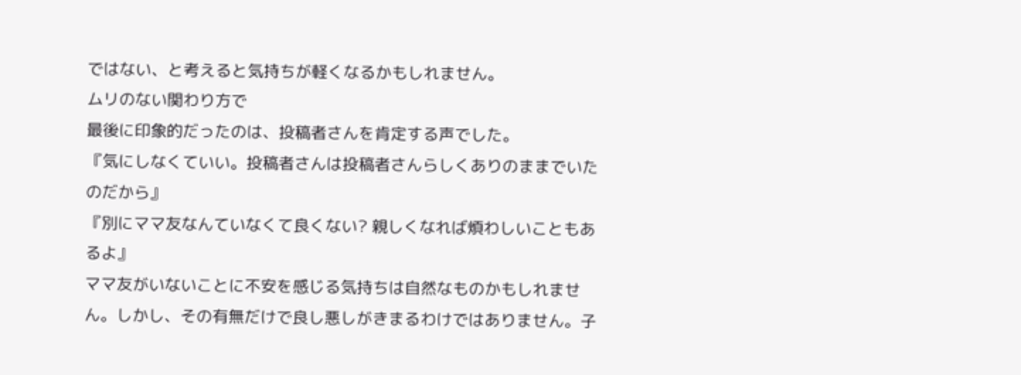ではない、と考えると気持ちが軽くなるかもしれません。
ムリのない関わり方で
最後に印象的だったのは、投稿者さんを肯定する声でした。
『気にしなくていい。投稿者さんは投稿者さんらしくありのままでいたのだから』
『別にママ友なんていなくて良くない? 親しくなれば煩わしいこともあるよ』
ママ友がいないことに不安を感じる気持ちは自然なものかもしれません。しかし、その有無だけで良し悪しがきまるわけではありません。子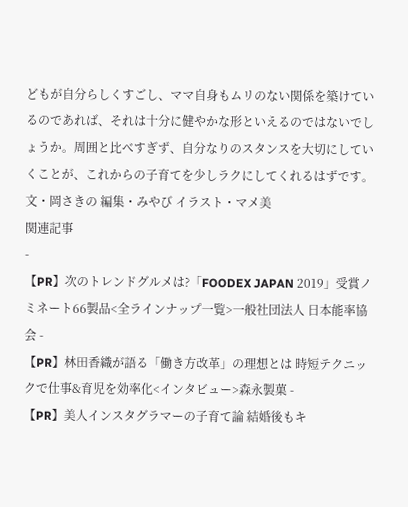どもが自分らしくすごし、ママ自身もムリのない関係を築けているのであれば、それは十分に健やかな形といえるのではないでしょうか。周囲と比べすぎず、自分なりのスタンスを大切にしていくことが、これからの子育てを少しラクにしてくれるはずです。
文・岡さきの 編集・みやび イラスト・マメ美
関連記事
-
【PR】次のトレンドグルメは?「FOODEX JAPAN 2019」受賞ノミネート66製品<全ラインナップ一覧>一般社団法人 日本能率協会 -
【PR】林田香織が語る「働き方改革」の理想とは 時短テクニックで仕事&育児を効率化<インタビュー>森永製菓 -
【PR】美人インスタグラマーの子育て論 結婚後もキ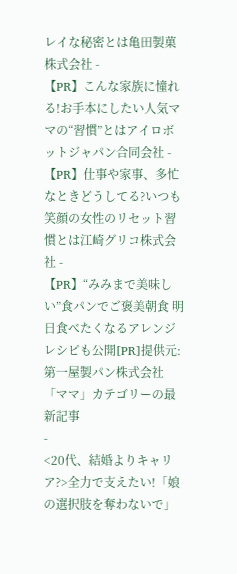レイな秘密とは亀田製菓株式会社 -
【PR】こんな家族に憧れる!お手本にしたい人気ママの“習慣”とはアイロボットジャパン合同会社 -
【PR】仕事や家事、多忙なときどうしてる?いつも笑顔の女性のリセット習慣とは江崎グリコ株式会社 -
【PR】“みみまで美味しい”食パンでご褒美朝食 明日食べたくなるアレンジレシピも公開[PR]提供元:第一屋製パン株式会社
「ママ」カテゴリーの最新記事
-
<20代、結婚よりキャリア?>全力で支えたい!「娘の選択肢を奪わないで」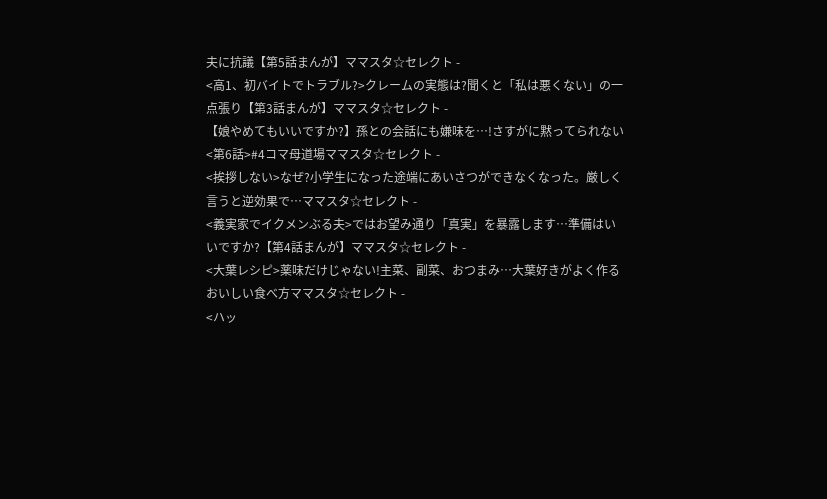夫に抗議【第5話まんが】ママスタ☆セレクト -
<高1、初バイトでトラブル?>クレームの実態は?聞くと「私は悪くない」の一点張り【第3話まんが】ママスタ☆セレクト -
【娘やめてもいいですか?】孫との会話にも嫌味を…!さすがに黙ってられない<第6話>#4コマ母道場ママスタ☆セレクト -
<挨拶しない>なぜ?小学生になった途端にあいさつができなくなった。厳しく言うと逆効果で…ママスタ☆セレクト -
<義実家でイクメンぶる夫>ではお望み通り「真実」を暴露します…準備はいいですか?【第4話まんが】ママスタ☆セレクト -
<大葉レシピ>薬味だけじゃない!主菜、副菜、おつまみ…大葉好きがよく作るおいしい食べ方ママスタ☆セレクト -
<ハッ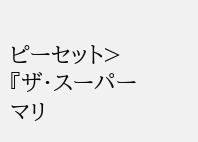ピーセット>『ザ・スーパーマリ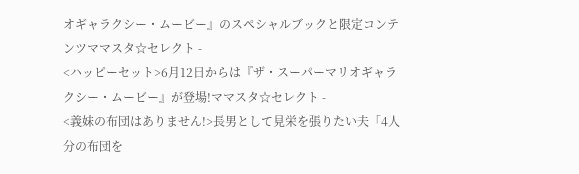オギャラクシー・ムービー』のスペシャルブックと限定コンテンツママスタ☆セレクト -
<ハッピーセット>6月12日からは『ザ・スーパーマリオギャラクシー・ムービー』が登場!ママスタ☆セレクト -
<義妹の布団はありません!>長男として見栄を張りたい夫「4人分の布団を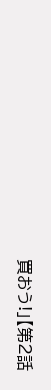買おう!」【第2話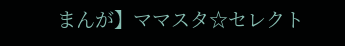まんが】ママスタ☆セレクト